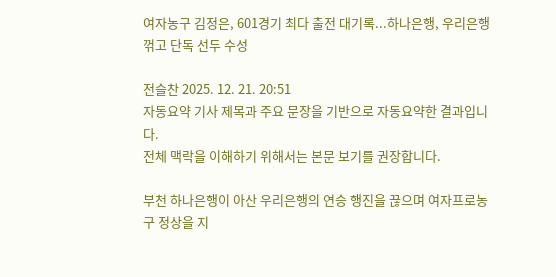여자농구 김정은, 601경기 최다 출전 대기록...하나은행, 우리은행 꺾고 단독 선두 수성

전슬찬 2025. 12. 21. 20:51
자동요약 기사 제목과 주요 문장을 기반으로 자동요약한 결과입니다.
전체 맥락을 이해하기 위해서는 본문 보기를 권장합니다.

부천 하나은행이 아산 우리은행의 연승 행진을 끊으며 여자프로농구 정상을 지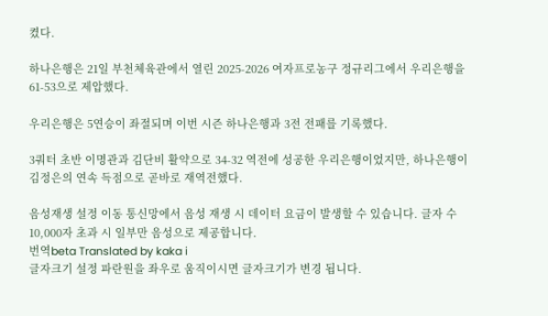켰다.

하나은행은 21일 부천체육관에서 열린 2025-2026 여자프로농구 정규리그에서 우리은행을 61-53으로 제압했다.

우리은행은 5연승이 좌절되며 이번 시즌 하나은행과 3전 전패를 기록했다.

3쿼터 초반 이명관과 김단비 활약으로 34-32 역전에 성공한 우리은행이었지만, 하나은행이 김정은의 연속 득점으로 곧바로 재역전했다.

음성재생 설정 이동 통신망에서 음성 재생 시 데이터 요금이 발생할 수 있습니다. 글자 수 10,000자 초과 시 일부만 음성으로 제공합니다.
번역beta Translated by kaka i
글자크기 설정 파란원을 좌우로 움직이시면 글자크기가 변경 됩니다.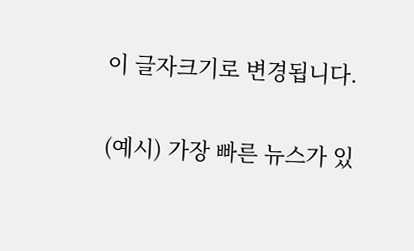이 글자크기로 변경됩니다.

(예시) 가장 빠른 뉴스가 있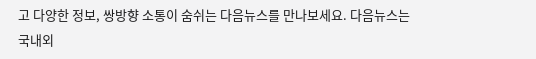고 다양한 정보, 쌍방향 소통이 숨쉬는 다음뉴스를 만나보세요. 다음뉴스는 국내외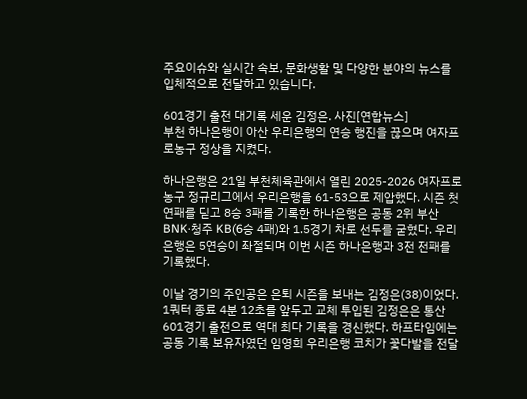주요이슈와 실시간 속보, 문화생활 및 다양한 분야의 뉴스를 입체적으로 전달하고 있습니다.

601경기 출전 대기록 세운 김정은. 사진[연합뉴스]
부천 하나은행이 아산 우리은행의 연승 행진을 끊으며 여자프로농구 정상을 지켰다.

하나은행은 21일 부천체육관에서 열린 2025-2026 여자프로농구 정규리그에서 우리은행을 61-53으로 제압했다. 시즌 첫 연패를 딛고 8승 3패를 기록한 하나은행은 공동 2위 부산 BNK·청주 KB(6승 4패)와 1.5경기 차로 선두를 굳혔다. 우리은행은 5연승이 좌절되며 이번 시즌 하나은행과 3전 전패를 기록했다.

이날 경기의 주인공은 은퇴 시즌을 보내는 김정은(38)이었다. 1쿼터 종료 4분 12초를 앞두고 교체 투입된 김정은은 통산 601경기 출전으로 역대 최다 기록을 경신했다. 하프타임에는 공동 기록 보유자였던 임영희 우리은행 코치가 꽃다발을 전달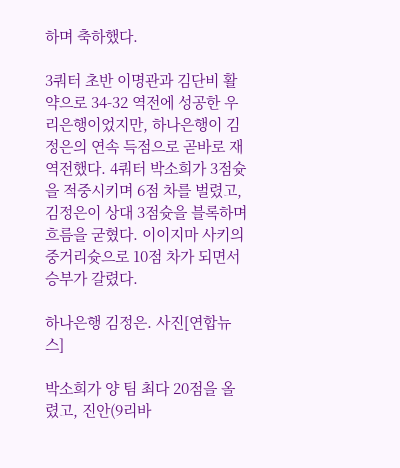하며 축하했다.

3쿼터 초반 이명관과 김단비 활약으로 34-32 역전에 성공한 우리은행이었지만, 하나은행이 김정은의 연속 득점으로 곧바로 재역전했다. 4쿼터 박소희가 3점슛을 적중시키며 6점 차를 벌렸고, 김정은이 상대 3점슛을 블록하며 흐름을 굳혔다. 이이지마 사키의 중거리슛으로 10점 차가 되면서 승부가 갈렸다.

하나은행 김정은. 사진[연합뉴스]

박소희가 양 팀 최다 20점을 올렸고, 진안(9리바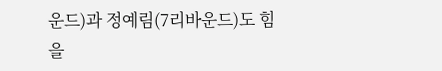운드)과 정예림(7리바운드)도 힘을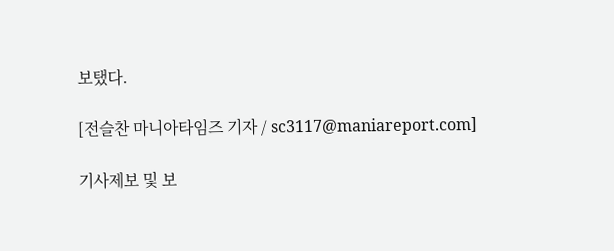보탰다.

[전슬찬 마니아타임즈 기자 / sc3117@maniareport.com]

기사제보 및 보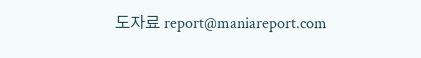도자료 report@maniareport.com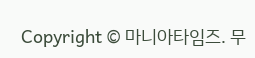Copyright © 마니아타임즈. 무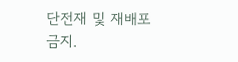단전재 및 재배포 금지.